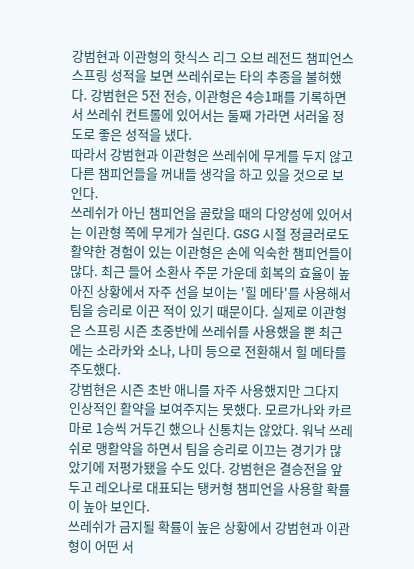강범현과 이관형의 핫식스 리그 오브 레전드 챔피언스 스프링 성적을 보면 쓰레쉬로는 타의 추종을 불허했다. 강범현은 5전 전승, 이관형은 4승1패를 기록하면서 쓰레쉬 컨트롤에 있어서는 둘째 가라면 서러울 정도로 좋은 성적을 냈다.
따라서 강범현과 이관형은 쓰레쉬에 무게를 두지 않고 다른 챔피언들을 꺼내들 생각을 하고 있을 것으로 보인다.
쓰레쉬가 아닌 챔피언을 골랐을 때의 다양성에 있어서는 이관형 쪽에 무게가 실린다. GSG 시절 정글러로도 활약한 경험이 있는 이관형은 손에 익숙한 챔피언들이 많다. 최근 들어 소환사 주문 가운데 회복의 효율이 높아진 상황에서 자주 선을 보이는 '힐 메타'를 사용해서 팀을 승리로 이끈 적이 있기 때문이다. 실제로 이관형은 스프링 시즌 초중반에 쓰레쉬를 사용했을 뿐 최근에는 소라카와 소나, 나미 등으로 전환해서 힐 메타를 주도했다.
강범현은 시즌 초반 애니를 자주 사용했지만 그다지 인상적인 활약을 보여주지는 못했다. 모르가나와 카르마로 1승씩 거두긴 했으나 신통치는 않았다. 워낙 쓰레쉬로 맹활약을 하면서 팀을 승리로 이끄는 경기가 많았기에 저평가됐을 수도 있다. 강범현은 결승전을 앞두고 레오나로 대표되는 탱커형 챔피언을 사용할 확률이 높아 보인다.
쓰레쉬가 금지될 확률이 높은 상황에서 강범현과 이관형이 어떤 서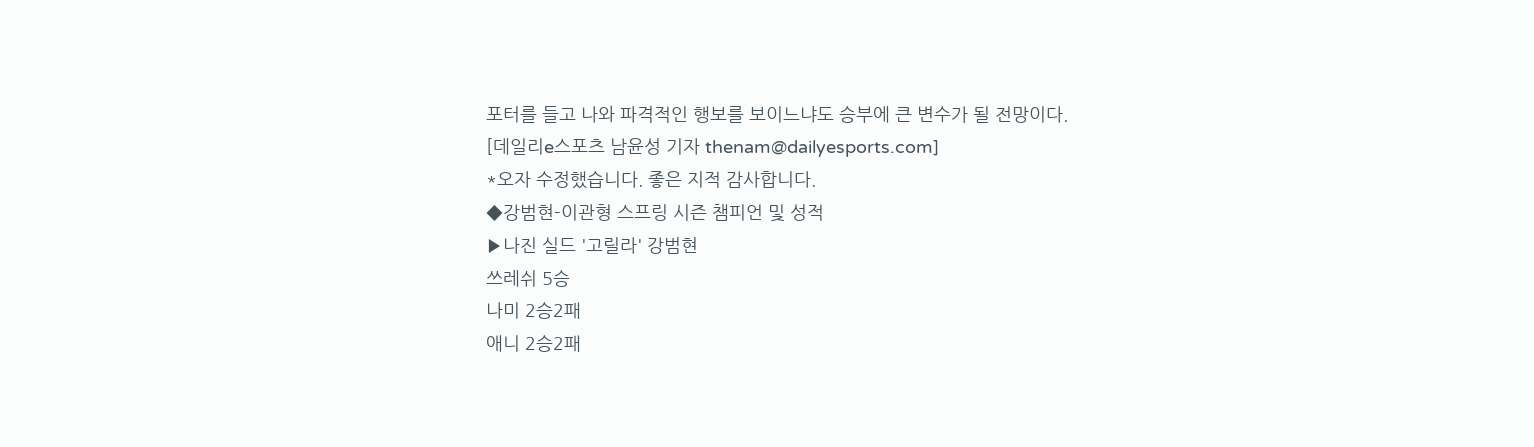포터를 들고 나와 파격적인 행보를 보이느냐도 승부에 큰 변수가 될 전망이다.
[데일리e스포츠 남윤성 기자 thenam@dailyesports.com]
*오자 수정했습니다. 좋은 지적 감사합니다.
◆강범현-이관형 스프링 시즌 챔피언 및 성적
▶나진 실드 '고릴라' 강범현
쓰레쉬 5승
나미 2승2패
애니 2승2패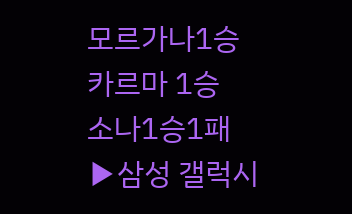모르가나1승
카르마 1승
소나1승1패
▶삼성 갤럭시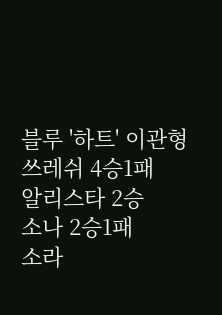블루 '하트' 이관형
쓰레쉬 4승1패
알리스타 2승
소나 2승1패
소라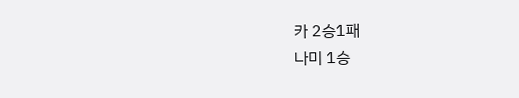카 2승1패
나미 1승